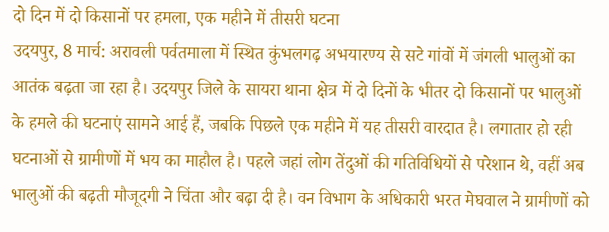दो दिन में दो किसानों पर हमला, एक महीने में तीसरी घटना
उदयपुर, 8 मार्च: अरावली पर्वतमाला में स्थित कुंभलगढ़ अभयारण्य से सटे गांवों में जंगली भालुओं का आतंक बढ़ता जा रहा है। उदयपुर जिले के सायरा थाना क्षेत्र में दो दिनों के भीतर दो किसानों पर भालुओं के हमले की घटनाएं सामने आई हैं, जबकि पिछले एक महीने में यह तीसरी वारदात है। लगातार हो रही घटनाओं से ग्रामीणों में भय का माहौल है। पहले जहां लोग तेंदुओं की गतिविधियों से परेशान थे, वहीं अब भालुओं की बढ़ती मौजूदगी ने चिंता और बढ़ा दी है। वन विभाग के अधिकारी भरत मेघवाल ने ग्रामीणों को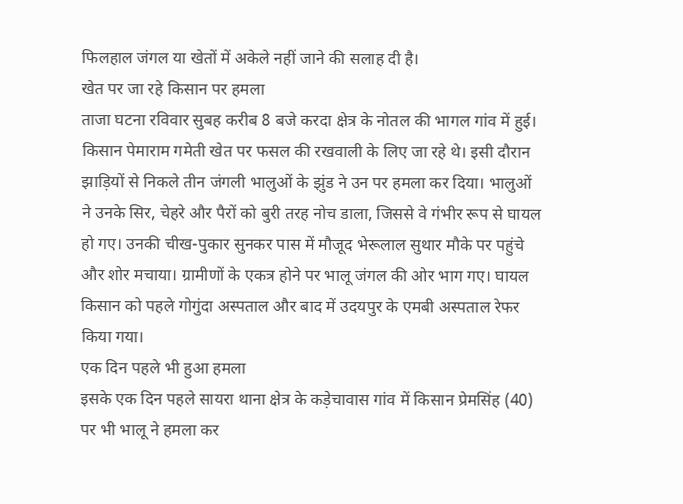फिलहाल जंगल या खेतों में अकेले नहीं जाने की सलाह दी है।
खेत पर जा रहे किसान पर हमला
ताजा घटना रविवार सुबह करीब 8 बजे करदा क्षेत्र के नोतल की भागल गांव में हुई। किसान पेमाराम गमेती खेत पर फसल की रखवाली के लिए जा रहे थे। इसी दौरान झाड़ियों से निकले तीन जंगली भालुओं के झुंड ने उन पर हमला कर दिया। भालुओं ने उनके सिर, चेहरे और पैरों को बुरी तरह नोच डाला, जिससे वे गंभीर रूप से घायल हो गए। उनकी चीख-पुकार सुनकर पास में मौजूद भेरूलाल सुथार मौके पर पहुंचे और शोर मचाया। ग्रामीणों के एकत्र होने पर भालू जंगल की ओर भाग गए। घायल किसान को पहले गोगुंदा अस्पताल और बाद में उदयपुर के एमबी अस्पताल रेफर किया गया।
एक दिन पहले भी हुआ हमला
इसके एक दिन पहले सायरा थाना क्षेत्र के कड़ेचावास गांव में किसान प्रेमसिंह (40) पर भी भालू ने हमला कर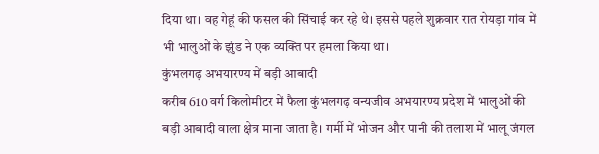दिया था। वह गेहूं की फसल की सिंचाई कर रहे थे। इससे पहले शुक्रवार रात रोयड़ा गांव में भी भालुओं के झुंड ने एक व्यक्ति पर हमला किया था।
कुंभलगढ़ अभयारण्य में बड़ी आबादी
करीब 610 वर्ग किलोमीटर में फैला कुंभलगढ़ वन्यजीव अभयारण्य प्रदेश में भालुओं की बड़ी आबादी वाला क्षेत्र माना जाता है। गर्मी में भोजन और पानी की तलाश में भालू जंगल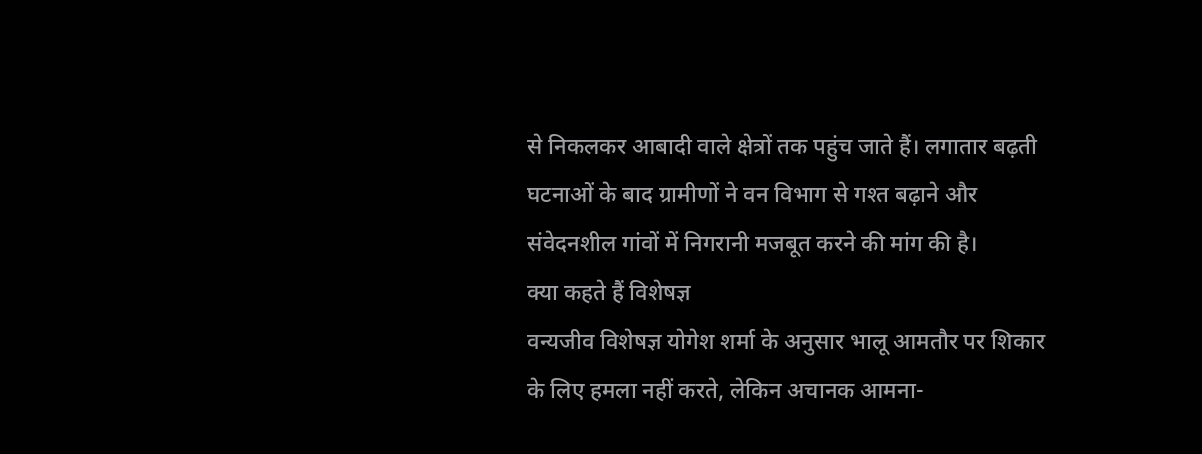से निकलकर आबादी वाले क्षेत्रों तक पहुंच जाते हैं। लगातार बढ़ती घटनाओं के बाद ग्रामीणों ने वन विभाग से गश्त बढ़ाने और संवेदनशील गांवों में निगरानी मजबूत करने की मांग की है।
क्या कहते हैं विशेषज्ञ
वन्यजीव विशेषज्ञ योगेश शर्मा के अनुसार भालू आमतौर पर शिकार के लिए हमला नहीं करते, लेकिन अचानक आमना-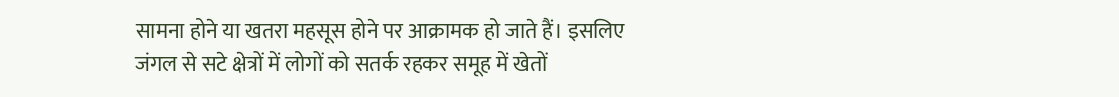सामना होने या खतरा महसूस होने पर आक्रामक हो जाते हैं। इसलिए जंगल से सटे क्षेत्रों में लोगों को सतर्क रहकर समूह में खेतों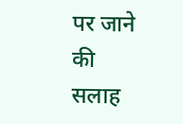पर जाने की सलाह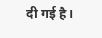दी गई है।